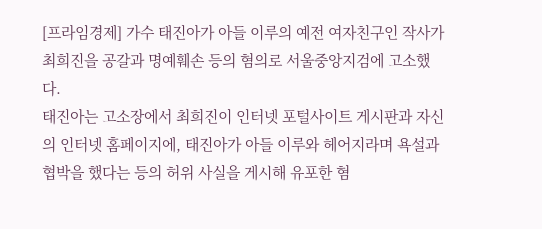[프라임경제] 가수 태진아가 아들 이루의 예전 여자친구인 작사가 최희진을 공갈과 명예훼손 등의 혐의로 서울중앙지검에 고소했다.
태진아는 고소장에서 최희진이 인터넷 포털사이트 게시판과 자신의 인터넷 홈페이지에, 태진아가 아들 이루와 헤어지라며 욕설과 협박을 했다는 등의 허위 사실을 게시해 유포한 혐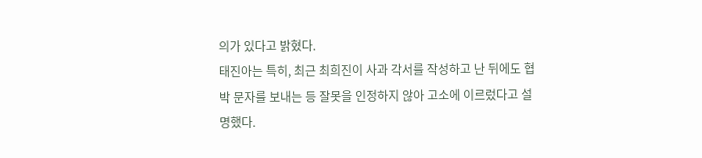의가 있다고 밝혔다.
태진아는 특히, 최근 최희진이 사과 각서를 작성하고 난 뒤에도 협박 문자를 보내는 등 잘못을 인정하지 않아 고소에 이르렀다고 설명했다.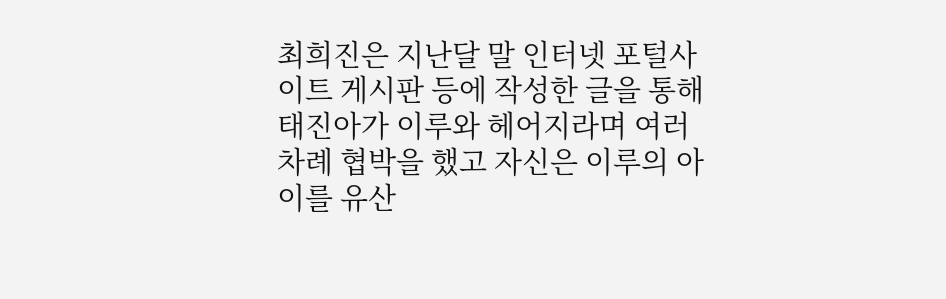최희진은 지난달 말 인터넷 포털사이트 게시판 등에 작성한 글을 통해 태진아가 이루와 헤어지라며 여러 차례 협박을 했고 자신은 이루의 아이를 유산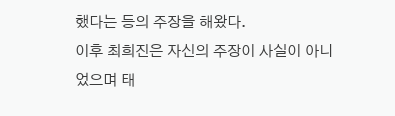했다는 등의 주장을 해왔다.
이후 최희진은 자신의 주장이 사실이 아니었으며 태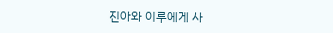진아와 이루에게 사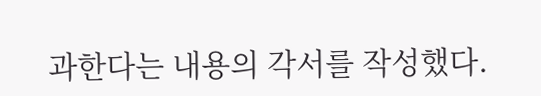과한다는 내용의 각서를 작성했다.